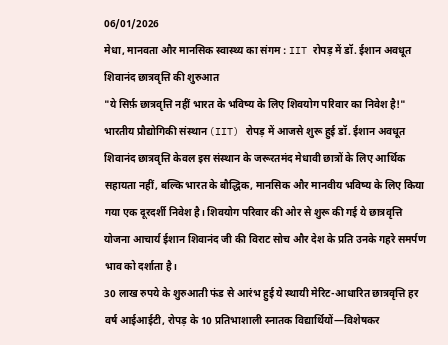06/01/2026
मेधा, मानवता और मानसिक स्वास्थ्य का संगम : IIT रोपड़ में डॉ. ईशान अवधूत शिवानंद छात्रवृत्ति की शुरुआत
"ये सिर्फ़ छात्रवृत्ति नहीं भारत के भविष्य के लिए शिवयोग परिवार का निवेश है!"
भारतीय प्रौद्योगिकी संस्थान (IIT) रोपड़ में आजसे शुरू हुई डॉ. ईशान अवधूत शिवानंद छात्रवृत्ति केवल इस संस्थान के जरूरतमंद मेधावी छात्रों के लिए आर्थिक सहायता नहीं, बल्कि भारत के बौद्धिक, मानसिक और मानवीय भविष्य के लिए किया गया एक दूरदर्शी निवेश है। शिवयोग परिवार की ओर से शुरू की गई ये छात्रवृत्ति योजना आचार्य ईशान शिवानंद जी की विराट सोच और देश के प्रति उनके गहरे समर्पण भाव को दर्शाता है।
30 लाख रुपये के शुरुआती फंड से आरंभ हुई ये स्थायी मेरिट-आधारित छात्रवृत्ति हर वर्ष आईआईटी, रोपड़ के 10 प्रतिभाशाली स्नातक विद्यार्थियों—विशेषकर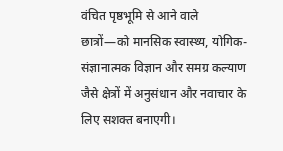वंचित पृष्ठभूमि से आने वाले छात्रों—को मानसिक स्वास्थ्य, योगिक-संज्ञानात्मक विज्ञान और समग्र कल्याण जैसे क्षेत्रों में अनुसंधान और नवाचार के लिए सशक्त बनाएगी।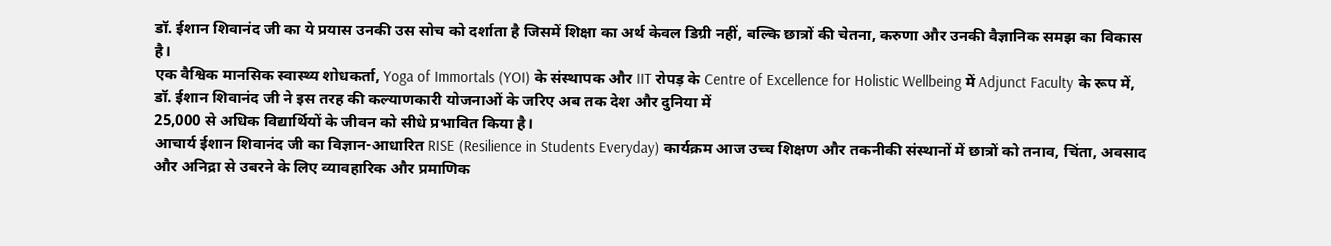डॉ. ईशान शिवानंद जी का ये प्रयास उनकी उस सोच को दर्शाता है जिसमें शिक्षा का अर्थ केवल डिग्री नहीं, बल्कि छात्रों की चेतना, करुणा और उनकी वैज्ञानिक समझ का विकास है।
एक वैश्विक मानसिक स्वास्थ्य शोधकर्ता, Yoga of Immortals (YOI) के संस्थापक और IIT रोपड़ के Centre of Excellence for Holistic Wellbeing में Adjunct Faculty के रूप में, डॉ. ईशान शिवानंद जी ने इस तरह की कल्याणकारी योजनाओं के जरिए अब तक देश और दुनिया में
25,000 से अधिक विद्यार्थियों के जीवन को सीधे प्रभावित किया है।
आचार्य ईशान शिवानंद जी का विज्ञान-आधारित RISE (Resilience in Students Everyday) कार्यक्रम आज उच्च शिक्षण और तकनीकी संस्थानों में छात्रों को तनाव, चिंता, अवसाद और अनिद्रा से उबरने के लिए व्यावहारिक और प्रमाणिक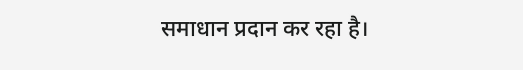समाधान प्रदान कर रहा है।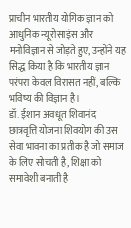प्राचीन भारतीय योगिक ज्ञान को आधुनिक न्यूरोसाइंस और मनोविज्ञान से जोड़ते हुए, उन्होंने यह सिद्ध किया है कि भारतीय ज्ञान परंपरा केवल विरासत नहीं, बल्कि भविष्य की विज्ञान है।
डॉ. ईशान अवधूत शिवानंद छात्रवृत्ति योजना शिवयोग की उस सेवा भावना का प्रतीक है जो समाज के लिए सोचती है, शिक्षा को समावेशी बनाती है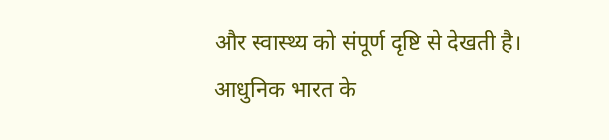और स्वास्थ्य को संपूर्ण दृष्टि से देखती है।
आधुनिक भारत के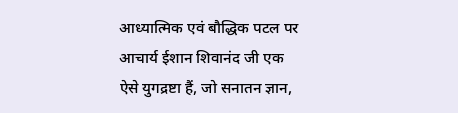आध्यात्मिक एवं बौद्धिक पटल पर आचार्य ईशान शिवानंद जी एक ऐसे युगद्रष्टा हैं, जो सनातन ज्ञान,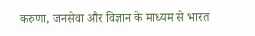करुणा, जनसेवा और विज्ञान के माध्यम से भारत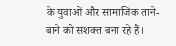के युवाओं और सामाजिक ताने-बाने को सशक्त बना रहे हैं।